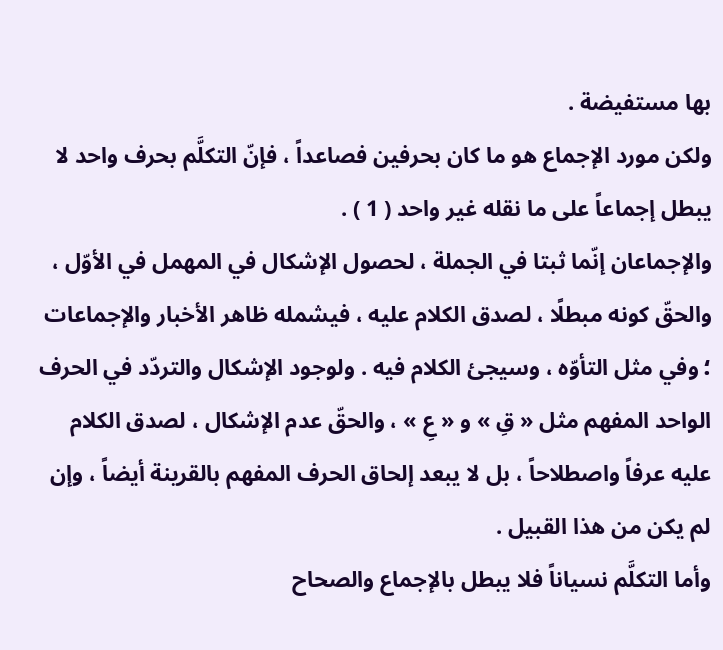بها مستفيضة .
ولكن مورد الإجماع هو ما كان بحرفين فصاعداً ، فإنّ التكلَّم بحرف واحد لا يبطل إجماعاً على ما نقله غير واحد ( 1 ) .
والإجماعان إنّما ثبتا في الجملة ، لحصول الإشكال في المهمل في الأوّل ، والحقّ كونه مبطلًا ، لصدق الكلام عليه ، فيشمله ظاهر الأخبار والإجماعات ؛ وفي مثل التأوّه ، وسيجئ الكلام فيه . ولوجود الإشكال والتردّد في الحرف الواحد المفهم مثل « قِ » و « عِ » ، والحقّ عدم الإشكال ، لصدق الكلام عليه عرفاً واصطلاحاً ، بل لا يبعد إلحاق الحرف المفهم بالقرينة أيضاً ، وإن لم يكن من هذا القبيل .
وأما التكلَّم نسياناً فلا يبطل بالإجماع والصحاح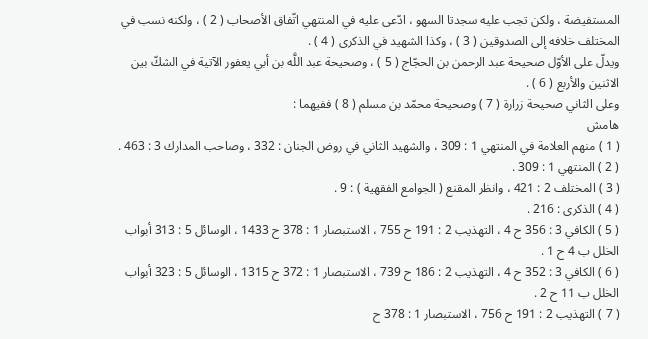المستفيضة ، ولكن تجب عليه سجدتا السهو ، ادّعى عليه في المنتهي اتّفاق الأصحاب ( 2 ) ، ولكنه نسب في المختلف خلافه إلى الصدوقين ( 3 ) ، وكذا الشهيد في الذكرى ( 4 ) .
ويدلّ على الأوّل صحيحة عبد الرحمن بن الحجّاج ( 5 ) ، وصحيحة عبد اللَّه بن أبي يعفور الآتية في الشكّ بين الاثنين والأربع ( 6 ) .
وعلى الثاني صحيحة زرارة ( 7 ) وصحيحة محمّد بن مسلم ( 8 ) ففيهما :
هامش
( 1 ) منهم العلامة في المنتهي 1 : 309 ، والشهيد الثاني في روض الجنان : 332 ، وصاحب المدارك 3 : 463 .
( 2 ) المنتهي 1 : 309 .
( 3 ) المختلف 2 : 421 ، وانظر المقنع ( الجوامع الفقهية ) : 9 .
( 4 ) الذكرى : 216 .
( 5 ) الكافي 3 : 356 ح 4 ، التهذيب 2 : 191 ح 755 ، الاستبصار 1 : 378 ح 1433 ، الوسائل 5 : 313 أبواب الخلل ب 4 ح 1 .
( 6 ) الكافي 3 : 352 ح 4 ، التهذيب 2 : 186 ح 739 ، الاستبصار 1 : 372 ح 1315 ، الوسائل 5 : 323 أبواب الخلل ب 11 ح 2 .
( 7 ) التهذيب 2 : 191 ح 756 ، الاستبصار 1 : 378 ح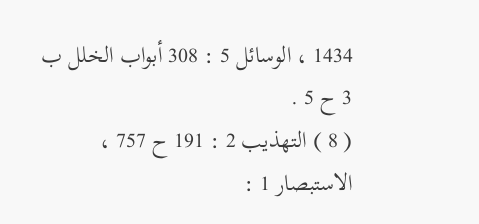1434 ، الوسائل 5 : 308 أبواب الخلل ب 3 ح 5 .
( 8 ) التهذيب 2 : 191 ح 757 ، الاستبصار 1 :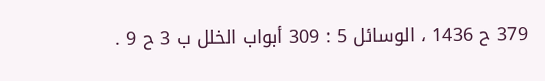379 ح 1436 ، الوسائل 5 : 309 أبواب الخلل ب 3 ح 9 .